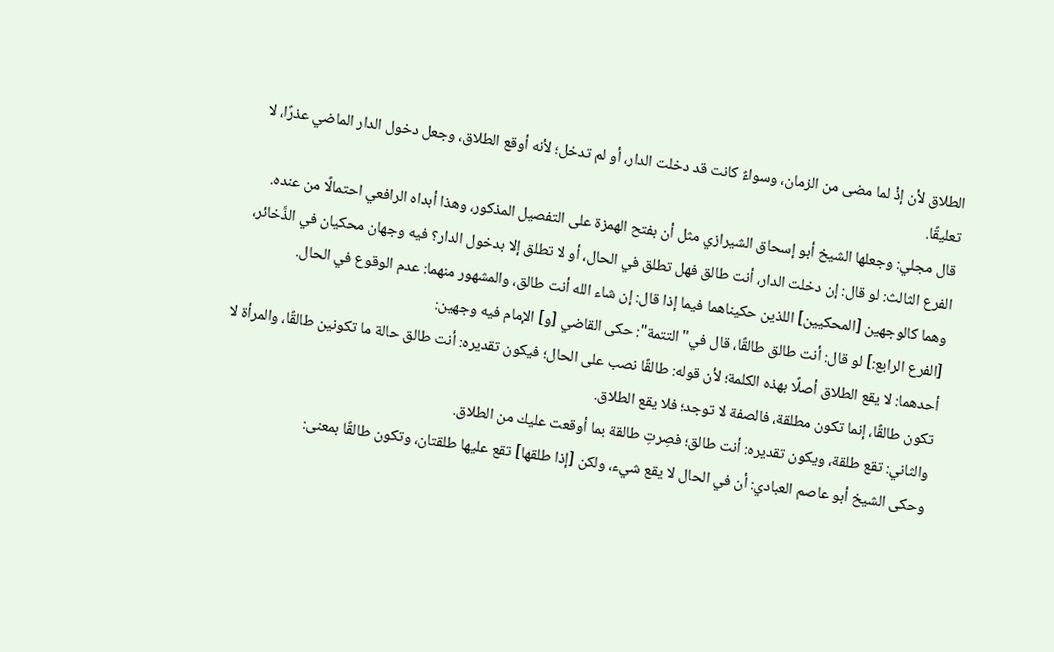الطلاق لأن إذْ لما مضى من الزمان، وسواءً كانت قد دخلت الدار، أو لم تدخل؛ لأنه أوقع الطلاق، وجعل دخول الدار الماضي عذرًا، لا تعليقًا.
قال مجلي: وجعلها الشيخ أبو إسحاق الشيرازي مثل أن بفتح الهمزة على التفصيل المذكور، وهذا أبداه الرافعي احتمالًا من عنده.
الفرع الثالث: لو قال: إن دخلت الدار، أنت طالق فهل تطلق في الحال، أو لا تطلق إلا بدخول الدار؟ فيه وجهان محكيان في الذَّخائر، وهما كالوجهين [المحكيين] اللذين حكيناهما فيما إذا قال: إن شاء الله أنت طالق، والمشهور منهما: عدم الوقوع في الحال.
[الفرع الرابع:] لو قال: أنت طالق طالقًا، قال في"التتمة": حكى القاضي [و] الإمام فيه وجهين:
أحدهما: لا يقع الطلاق أصلًا بهذه الكلمة؛ لأن قوله: طالقًا نصب على الحال؛ فيكون تقديره: أنت طالق حالة ما تكونين طالقًا، والمرأة لا تكون طالقًا، إنما تكون مطلقة، فالصفة لا توجد؛ فلا يقع الطلاق.
والثاني: تقع طلقة، ويكون تقديره: أنت طالق؛ فصِرتِ طالقة بما أوقعت عليك من الطلاق.
وحكى الشيخ أبو عاصم العبادي: أن في الحال لا يقع شيء، ولكن [إذا طلقها] تقع عليها طلقتان، وتكون طالقًا بمعنى: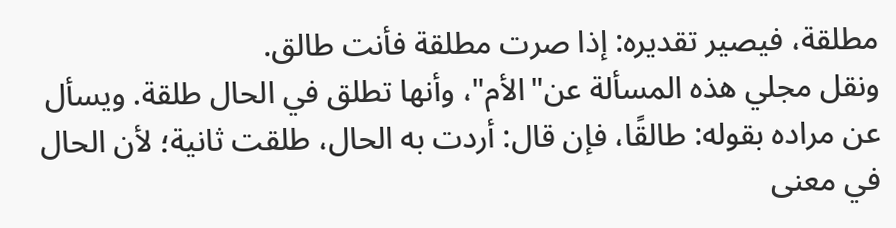مطلقة، فيصير تقديره: إذا صرت مطلقة فأنت طالق.
ونقل مجلي هذه المسألة عن"الأم"، وأنها تطلق في الحال طلقة. ويسأل عن مراده بقوله: طالقًا، فإن قال: أردت به الحال، طلقت ثانية؛ لأن الحال في معنى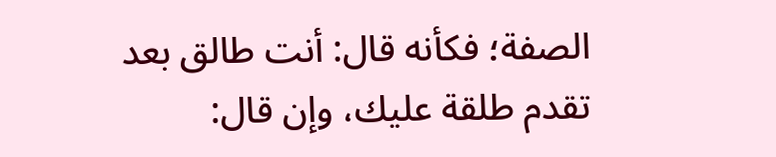الصفة؛ فكأنه قال: أنت طالق بعد تقدم طلقة عليك، وإن قال: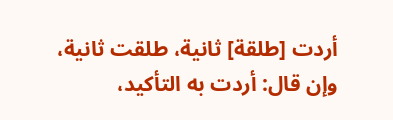أردت [طلقة] ثانية، طلقت ثانية، وإن قال: أردت به التأكيد،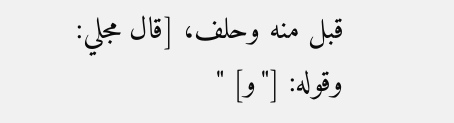قبل منه وحلف، [قال مجلي: وقوله: ["و] "